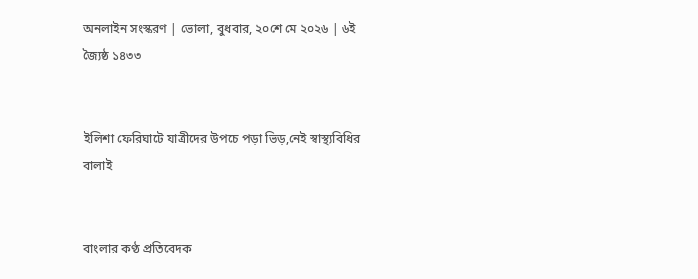অনলাইন সংস্করণ | ভোলা, বুধবার, ২০শে মে ২০২৬ | ৬ই জ্যৈষ্ঠ ১৪৩৩


ইলিশা ফেরিঘাটে যাত্রীদের উপচে পড়া ভিড়,নেই স্বাস্থ্যবিধির বালাই


বাংলার কণ্ঠ প্রতিবেদক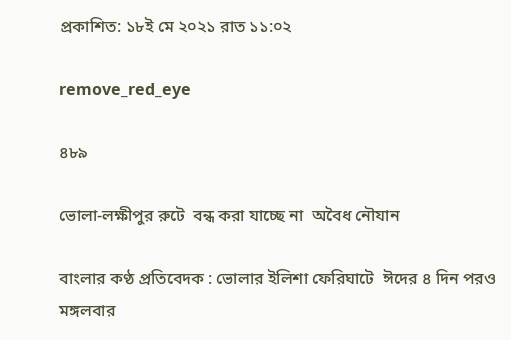প্রকাশিত: ১৮ই মে ২০২১ রাত ১১:০২

remove_red_eye

৪৮৯

ভোলা-লক্ষীপুর রুটে  বন্ধ করা যাচ্ছে না  অবৈধ নৌযান

বাংলার কণ্ঠ প্রতিবেদক : ভোলার ইলিশা ফেরিঘাটে  ঈদের ৪ দিন পরও মঙ্গলবার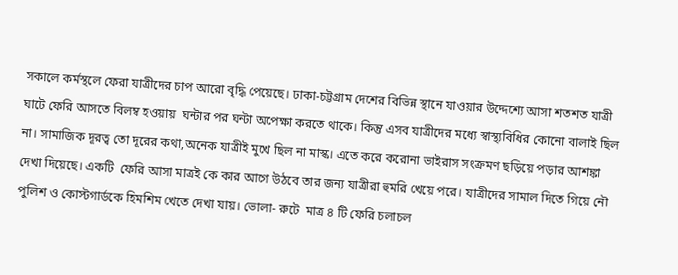সকালে কর্মস্থলে ফেরা যাত্রীদের চাপ আরো বৃদ্ধি পেয়েছে। ঢাকা-চট্টগ্রাম দেশের বিভিন্ন স্থানে যাওয়ার উদ্দেশ্যে আসা শতশত যাত্রী ঘাটে ফেরি আসতে বিলম্ব হওয়ায়  ঘন্টার পর ঘন্টা অপেক্ষা করতে থাকে। কিন্তু এসব যাত্রীদের মধ্যে স্বাস্থ্যবিধির কোনো বালাই ছিল না। সামাজিক দূরত্ব তো দূরের কথা,অনেক যাত্রীই মুখে ছিল না মাস্ক। এতে করে করোনা ভাইরাস সংক্রমণ ছড়িয়ে পড়ার আশঙ্কা দেখা দিয়েছে। একটি  ফেরি আসা মাত্রই কে কার আগে উঠবে তার জন্য যাত্রীরা হুমরি খেয়ে পরে। যাত্রীদের সামাল দিতে গিয়ে নৌ পুলিশ ও কোস্টগার্ডকে হিমশিম খেতে দেখা যায়। ভোলা- রুটে  মাত্র ৪ টি ফেরি চলাচল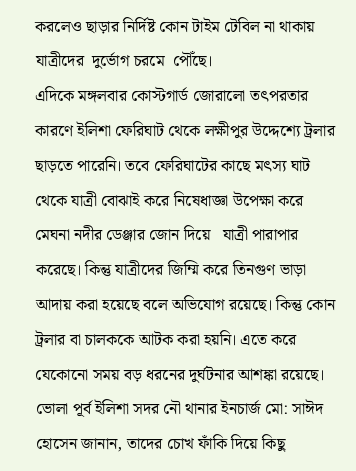করলেও ছাড়ার নির্দিষ্ট কোন টাইম টেবিল না থাকায় যাত্রীদের  দুর্ভোগ চরমে  পৌঁছে।
এদিকে মঙ্গলবার কোস্টগার্ড জোরালো তৎপরতার কারণে ইলিশা ফেরিঘাট থেকে লক্ষীপুর উদ্দেশ্যে ট্রলার ছাড়তে পারেনি। তবে ফেরিঘাটের কাছে মৎস্য ঘাট থেকে যাত্রী বোঝাই করে নিষেধাজ্ঞা উপেক্ষা করে মেঘনা নদীর ডেঞ্জার জোন দিয়ে   যাত্রী পারাপার করেছে। কিন্তু যাত্রীদের জিম্মি করে তিনগুণ ভাড়া আদায় করা হয়েছে বলে অভিযোগ রয়েছে। কিন্তু কোন ট্রলার বা চালককে আটক করা হয়নি। এতে করে যেকোনো সময় বড় ধরনের দুর্ঘটনার আশঙ্কা রয়েছে।
ভোলা পূর্ব ইলিশা সদর নৌ থানার ইনচার্জ মো: সাঈদ হোসেন জানান, তাদের চোখ ফাঁকি দিয়ে কিছু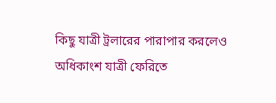কিছু যাত্রী ট্রলারের পারাপার করলেও অধিকাংশ যাত্রী ফেরিতে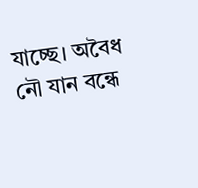যাচ্ছে। অবৈধ নৌ যান বন্ধে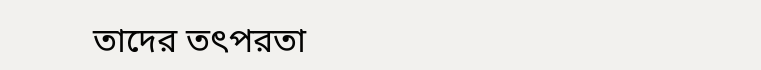তাদের তৎপরতা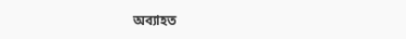অব্যাহত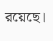রয়েছে।